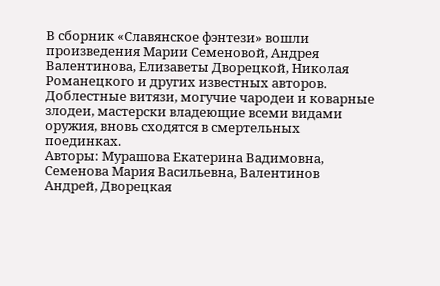В сборник «Славянское фэнтези» вошли произведения Марии Семеновой, Андрея Валентинова, Елизаветы Дворецкой, Николая Романецкого и других известных авторов. Доблестные витязи, могучие чародеи и коварные злодеи, мастерски владеющие всеми видами оружия, вновь сходятся в смертельных поединках.
Авторы: Мурашова Екатерина Вадимовна, Семенова Мария Васильевна, Валентинов Андрей, Дворецкая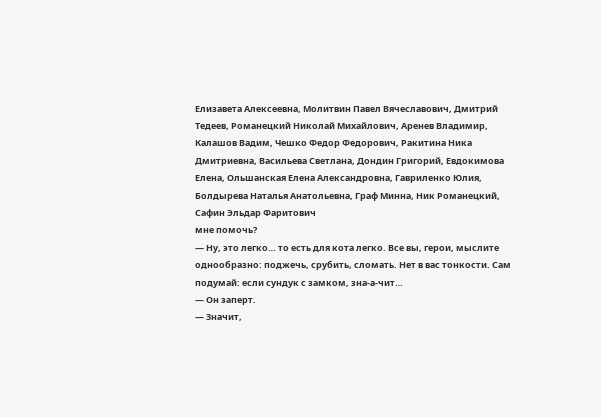Елизавета Алексеевна, Молитвин Павел Вячеславович, Дмитрий Тедеев, Романецкий Николай Михайлович, Аренев Владимир, Калашов Вадим, Чешко Федор Федорович, Ракитина Ника Дмитриевна, Васильева Светлана, Дондин Григорий, Евдокимова Елена, Ольшанская Елена Александровна, Гавриленко Юлия, Болдырева Наталья Анатольевна, Граф Минна, Ник Романецкий, Сафин Эльдар Фаритович
мне помочь?
— Ну, это легко… то есть для кота легко. Все вы, герои, мыслите однообразно: поджечь, срубить, сломать. Нет в вас тонкости. Сам подумай: если сундук с замком, зна-а-чит…
— Он заперт.
— Значит,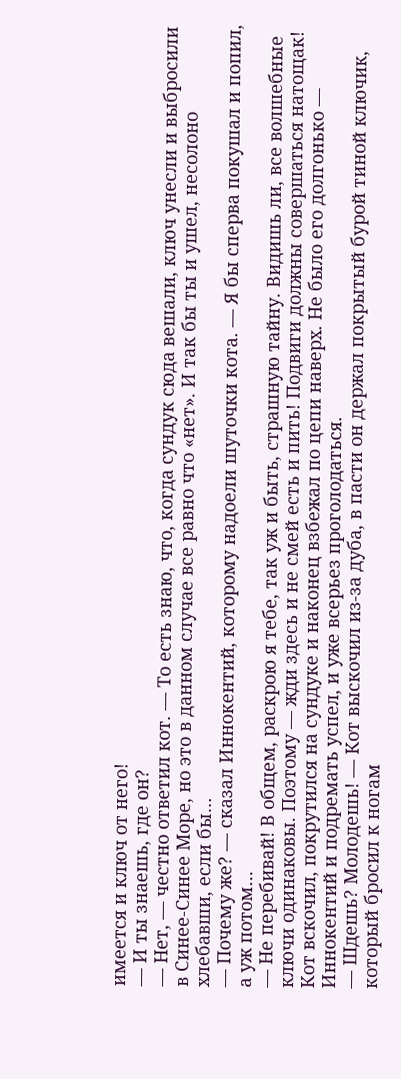имеется и ключ от него!
— И ты знаешь, где он?
— Нет, — честно ответил кот. — То есть знаю, что, когда сундук сюда вешали, ключ унесли и выбросили в Синее-Синее Море, но это в данном случае все равно что «нет». И так бы ты и ушел, несолоно хлебавши, если бы…
— Почему же? — сказал Иннокентий, которому надоели шуточки кота. — Я бы сперва покушал и попил, а уж потом…
— Не перебивай! В общем, раскрою я тебе, так уж и быть, страшную тайну. Видишь ли, все волшебные ключи одинаковы. Поэтому — жди здесь и не смей есть и пить! Подвиги должны совершаться натощак!
Кот вскочил, покрутился на сундуке и наконец взбежал по цепи наверх. Не было его долгонько — Иннокентий и подремать успел, и уже всерьез проголодаться.
— Шдешь? Молодешь! — Кот выскочил из-за дуба, в пасти он держал покрытый бурой тиной ключик, который бросил к ногам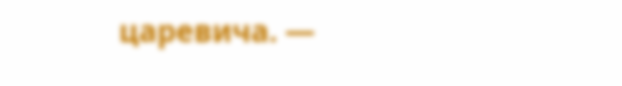царевича. —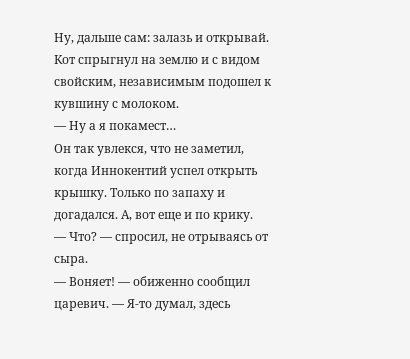Ну, дальше сам: залазь и открывай.
Кот спрыгнул на землю и с видом свойским, независимым подошел к кувшину с молоком.
— Ну а я покамест…
Он так увлекся, что не заметил, когда Иннокентий успел открыть крышку. Только по запаху и догадался. А, вот еще и по крику.
— Что? — спросил, не отрываясь от сыра.
— Воняет! — обиженно сообщил царевич. — Я-то думал, здесь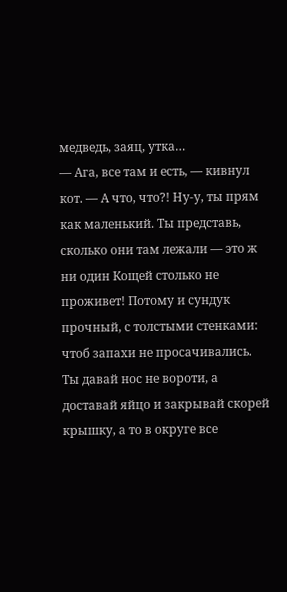медведь, заяц, утка…
— Ага, все там и есть, — кивнул кот. — А что, что?! Ну-у, ты прям как маленький. Ты представь, сколько они там лежали — это ж ни один Кощей столько не проживет! Потому и сундук прочный, с толстыми стенками: чтоб запахи не просачивались. Ты давай нос не вороти, а доставай яйцо и закрывай скорей крышку, а то в округе все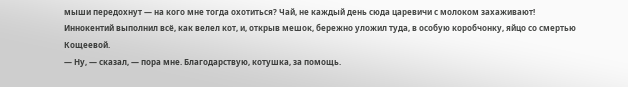мыши передохнут — на кого мне тогда охотиться? Чай, не каждый день сюда царевичи с молоком захаживают!
Иннокентий выполнил всё, как велел кот, и, открыв мешок, бережно уложил туда, в особую коробчонку, яйцо со смертью Кощеевой.
— Ну, — сказал, — пора мне. Благодарствую, котушка, за помощь.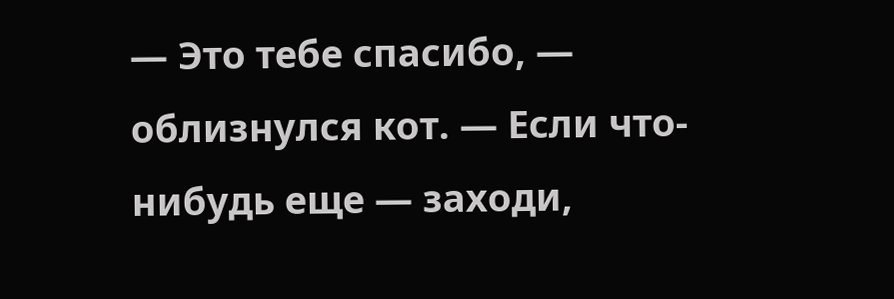— Это тебе спасибо, — облизнулся кот. — Если что-нибудь еще — заходи,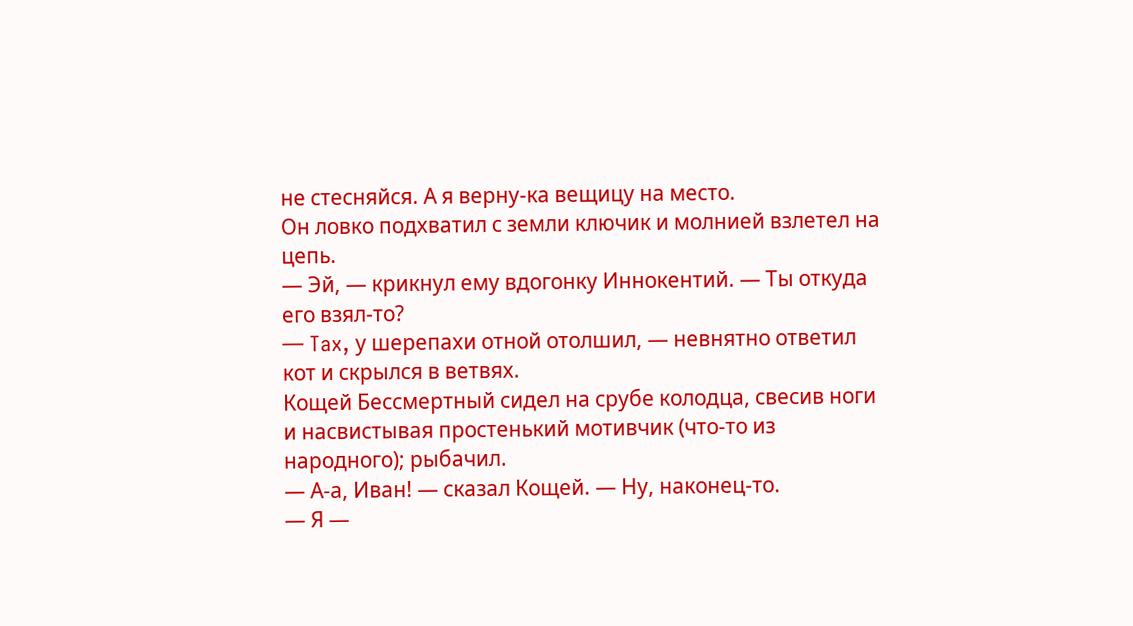не стесняйся. А я верну-ка вещицу на место.
Он ловко подхватил с земли ключик и молнией взлетел на цепь.
— Эй, — крикнул ему вдогонку Иннокентий. — Ты откуда его взял-то?
— Tax, у шерепахи отной отолшил, — невнятно ответил кот и скрылся в ветвях.
Кощей Бессмертный сидел на срубе колодца, свесив ноги и насвистывая простенький мотивчик (что-то из народного); рыбачил.
— А-а, Иван! — сказал Кощей. — Ну, наконец-то.
— Я —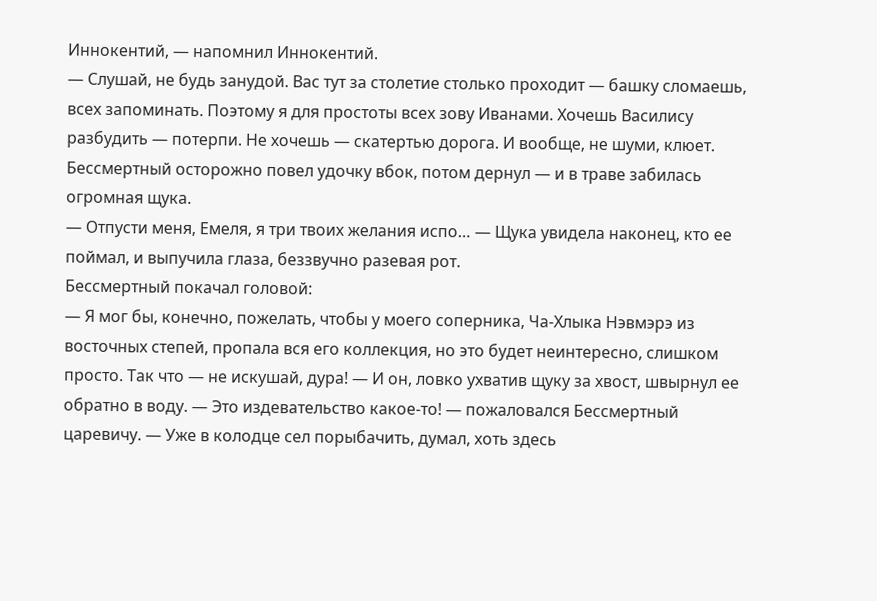Иннокентий, — напомнил Иннокентий.
— Слушай, не будь занудой. Вас тут за столетие столько проходит — башку сломаешь, всех запоминать. Поэтому я для простоты всех зову Иванами. Хочешь Василису разбудить — потерпи. Не хочешь — скатертью дорога. И вообще, не шуми, клюет.
Бессмертный осторожно повел удочку вбок, потом дернул — и в траве забилась огромная щука.
— Отпусти меня, Емеля, я три твоих желания испо… — Щука увидела наконец, кто ее поймал, и выпучила глаза, беззвучно разевая рот.
Бессмертный покачал головой:
— Я мог бы, конечно, пожелать, чтобы у моего соперника, Ча-Хлыка Нэвмэрэ из восточных степей, пропала вся его коллекция, но это будет неинтересно, слишком просто. Так что — не искушай, дура! — И он, ловко ухватив щуку за хвост, швырнул ее обратно в воду. — Это издевательство какое-то! — пожаловался Бессмертный царевичу. — Уже в колодце сел порыбачить, думал, хоть здесь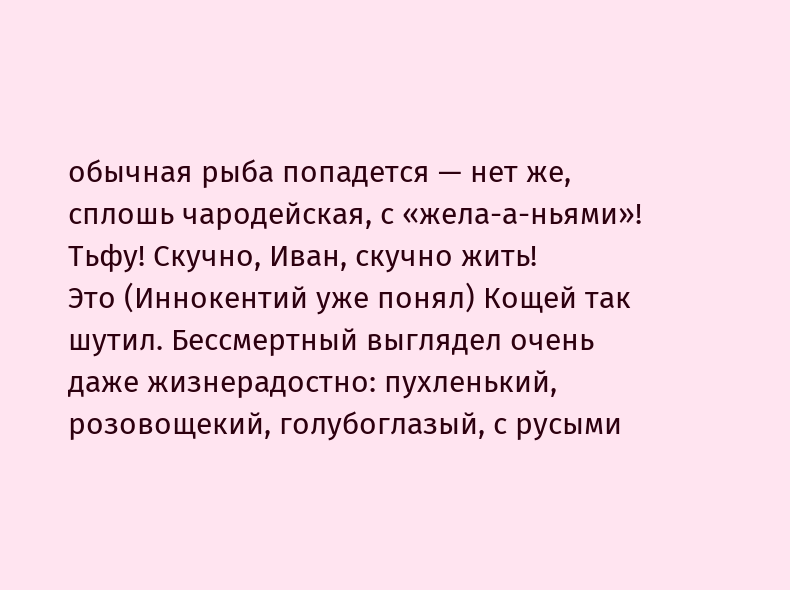обычная рыба попадется — нет же, сплошь чародейская, с «жела-а-ньями»! Тьфу! Скучно, Иван, скучно жить!
Это (Иннокентий уже понял) Кощей так шутил. Бессмертный выглядел очень даже жизнерадостно: пухленький, розовощекий, голубоглазый, с русыми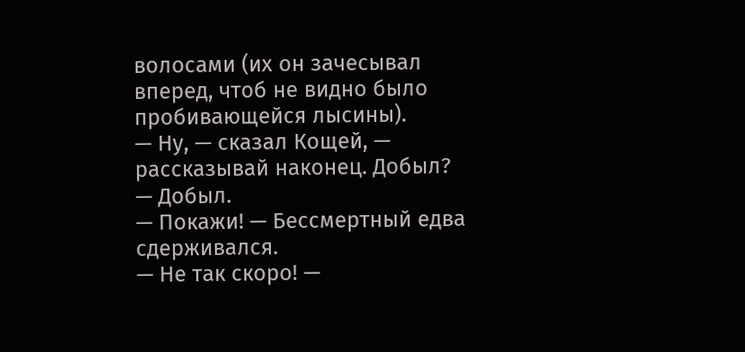волосами (их он зачесывал вперед, чтоб не видно было пробивающейся лысины).
— Ну, — сказал Кощей, — рассказывай наконец. Добыл?
— Добыл.
— Покажи! — Бессмертный едва сдерживался.
— Не так скоро! —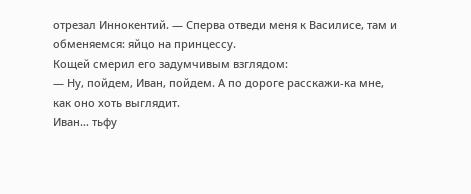отрезал Иннокентий. — Сперва отведи меня к Василисе, там и обменяемся: яйцо на принцессу.
Кощей смерил его задумчивым взглядом:
— Ну, пойдем, Иван, пойдем. А по дороге расскажи-ка мне, как оно хоть выглядит.
Иван… тьфу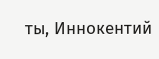ты, Иннокентий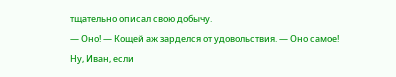тщательно описал свою добычу.
— Оно! — Кощей аж зарделся от удовольствия. — Оно самое! Ну, Иван, если